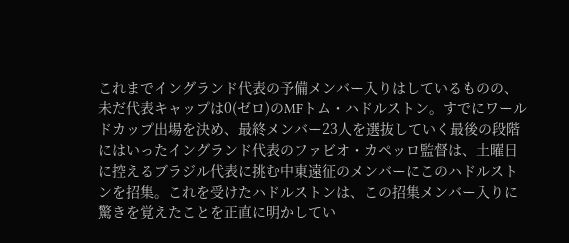これまでイングランド代表の予備メンバー入りはしているものの、未だ代表キャップは0(ゼロ)のMFトム・ハドルストン。すでにワールドカップ出場を決め、最終メンバー23人を選抜していく最後の段階にはいったイングランド代表のファビオ・カペッロ監督は、土曜日に控えるブラジル代表に挑む中東遠征のメンバーにこのハドルストンを招集。これを受けたハドルストンは、この招集メンバー入りに驚きを覚えたことを正直に明かしてい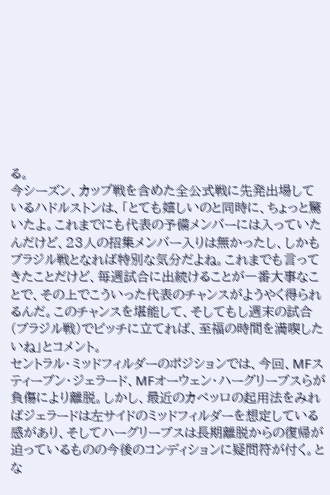る。
今シーズン、カップ戦を含めた全公式戦に先発出場しているハドルストンは、「とても嬉しいのと同時に、ちょっと驚いたよ。これまでにも代表の予備メンバーには入っていたんだけど、23人の招集メンバー入りは無かったし、しかもブラジル戦となれば特別な気分だよね。これまでも言ってきたことだけど、毎週試合に出続けることが一番大事なことで、その上でこういった代表のチャンスがようやく得られるんだ。このチャンスを堪能して、そしてもし週末の試合(ブラジル戦)でピッチに立てれば、至福の時間を満喫したいね」とコメント。
セントラル・ミッドフィルダーのポジションでは、今回、MFスティーブン・ジェラード、MFオーウェン・ハーグリーブスらが負傷により離脱。しかし、最近のカペッロの起用法をみればジェラードは左サイドのミッドフィルダーを想定している感があり、そしてハーグリーブスは長期離脱からの復帰が迫っているものの今後のコンディションに疑問符が付く。とな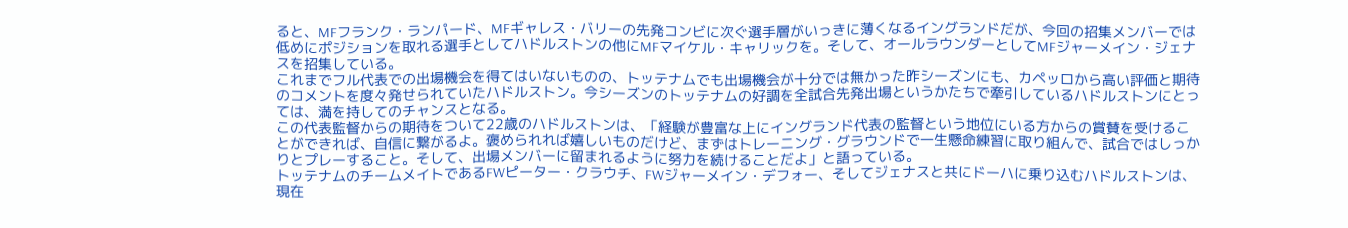ると、MFフランク・ランパード、MFギャレス・バリーの先発コンビに次ぐ選手層がいっきに薄くなるイングランドだが、今回の招集メンバーでは低めにポジションを取れる選手としてハドルストンの他にMFマイケル・キャリックを。そして、オールラウンダーとしてMFジャーメイン・ジェナスを招集している。
これまでフル代表での出場機会を得てはいないものの、トッテナムでも出場機会が十分では無かった昨シーズンにも、カペッロから高い評価と期待のコメントを度々発せられていたハドルストン。今シーズンのトッテナムの好調を全試合先発出場というかたちで牽引しているハドルストンにとっては、満を持してのチャンスとなる。
この代表監督からの期待をついて22歳のハドルストンは、「経験が豊富な上にイングランド代表の監督という地位にいる方からの賞賛を受けることができれば、自信に繋がるよ。褒められれば嬉しいものだけど、まずはトレーニング・グラウンドで一生懸命練習に取り組んで、試合ではしっかりとプレーすること。そして、出場メンバーに留まれるように努力を続けることだよ」と語っている。
トッテナムのチームメイトであるFWピーター・クラウチ、FWジャーメイン・デフォー、そしてジェナスと共にドーハに乗り込むハドルストンは、現在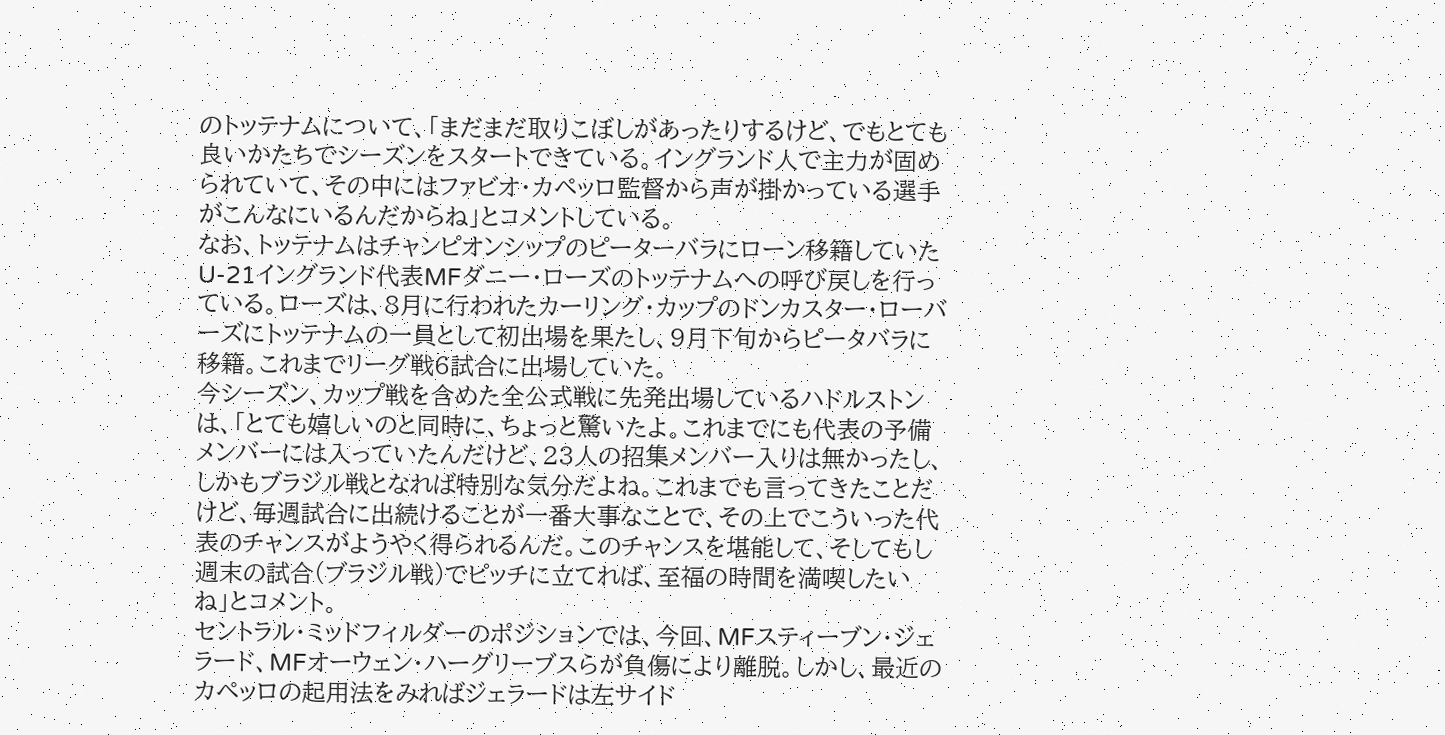のトッテナムについて、「まだまだ取りこぼしがあったりするけど、でもとても良いかたちでシーズンをスタートできている。イングランド人で主力が固められていて、その中にはファビオ・カペッロ監督から声が掛かっている選手がこんなにいるんだからね」とコメントしている。
なお、トッテナムはチャンピオンシップのピーターバラにローン移籍していたU-21イングランド代表MFダニー・ローズのトッテナムへの呼び戻しを行っている。ローズは、8月に行われたカーリング・カップのドンカスター・ローバーズにトッテナムの一員として初出場を果たし、9月下旬からピータバラに移籍。これまでリーグ戦6試合に出場していた。
今シーズン、カップ戦を含めた全公式戦に先発出場しているハドルストンは、「とても嬉しいのと同時に、ちょっと驚いたよ。これまでにも代表の予備メンバーには入っていたんだけど、23人の招集メンバー入りは無かったし、しかもブラジル戦となれば特別な気分だよね。これまでも言ってきたことだけど、毎週試合に出続けることが一番大事なことで、その上でこういった代表のチャンスがようやく得られるんだ。このチャンスを堪能して、そしてもし週末の試合(ブラジル戦)でピッチに立てれば、至福の時間を満喫したいね」とコメント。
セントラル・ミッドフィルダーのポジションでは、今回、MFスティーブン・ジェラード、MFオーウェン・ハーグリーブスらが負傷により離脱。しかし、最近のカペッロの起用法をみればジェラードは左サイド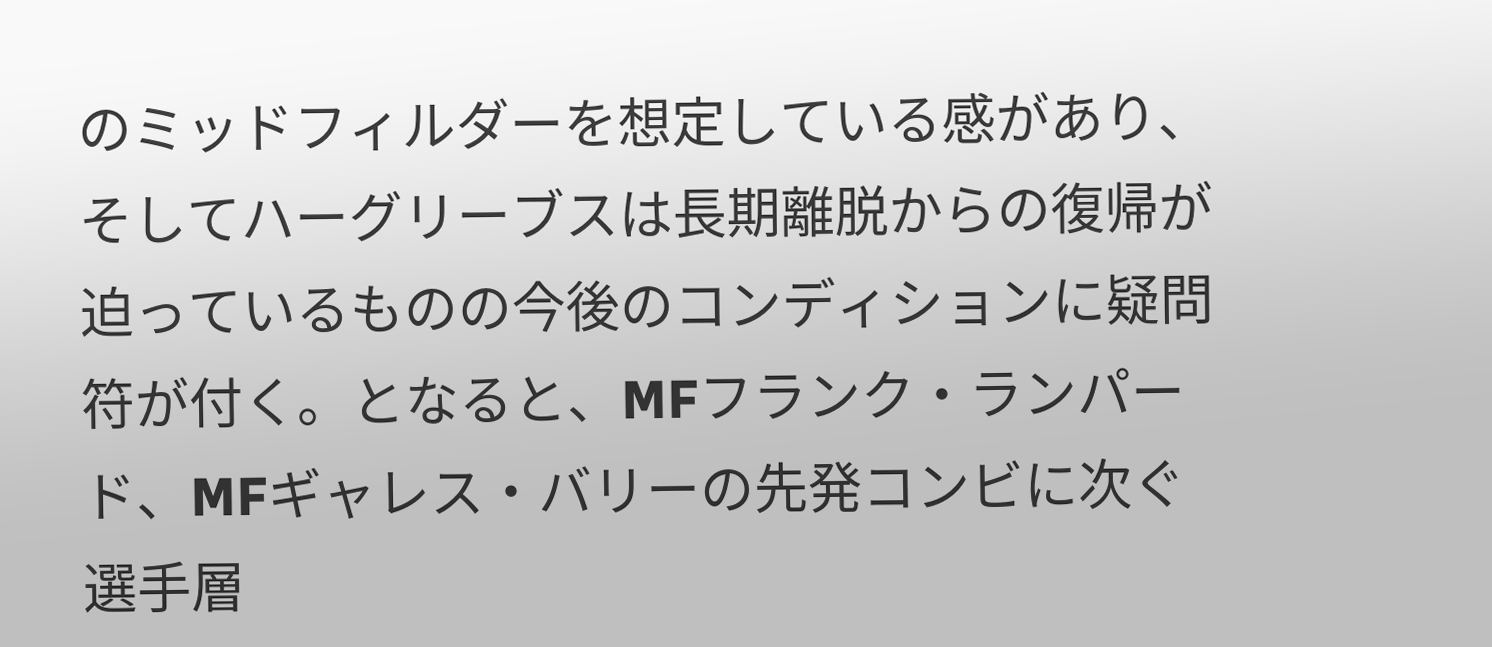のミッドフィルダーを想定している感があり、そしてハーグリーブスは長期離脱からの復帰が迫っているものの今後のコンディションに疑問符が付く。となると、MFフランク・ランパード、MFギャレス・バリーの先発コンビに次ぐ選手層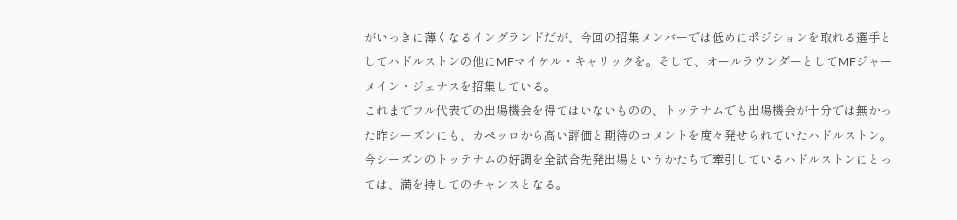がいっきに薄くなるイングランドだが、今回の招集メンバーでは低めにポジションを取れる選手としてハドルストンの他にMFマイケル・キャリックを。そして、オールラウンダーとしてMFジャーメイン・ジェナスを招集している。
これまでフル代表での出場機会を得てはいないものの、トッテナムでも出場機会が十分では無かった昨シーズンにも、カペッロから高い評価と期待のコメントを度々発せられていたハドルストン。今シーズンのトッテナムの好調を全試合先発出場というかたちで牽引しているハドルストンにとっては、満を持してのチャンスとなる。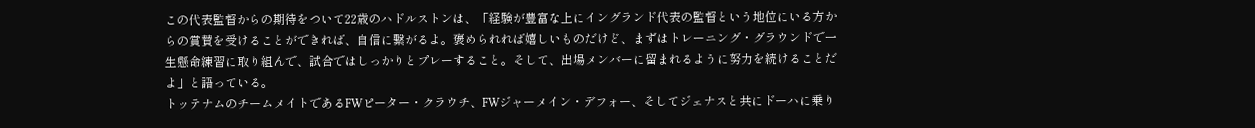この代表監督からの期待をついて22歳のハドルストンは、「経験が豊富な上にイングランド代表の監督という地位にいる方からの賞賛を受けることができれば、自信に繋がるよ。褒められれば嬉しいものだけど、まずはトレーニング・グラウンドで一生懸命練習に取り組んで、試合ではしっかりとプレーすること。そして、出場メンバーに留まれるように努力を続けることだよ」と語っている。
トッテナムのチームメイトであるFWピーター・クラウチ、FWジャーメイン・デフォー、そしてジェナスと共にドーハに乗り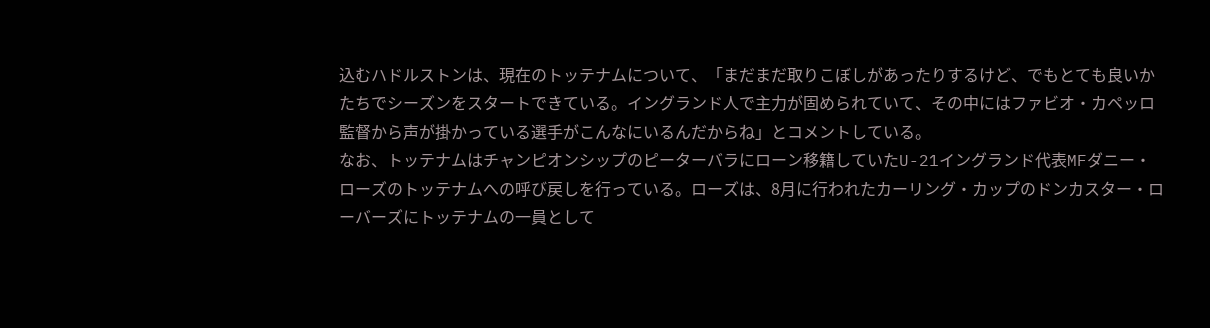込むハドルストンは、現在のトッテナムについて、「まだまだ取りこぼしがあったりするけど、でもとても良いかたちでシーズンをスタートできている。イングランド人で主力が固められていて、その中にはファビオ・カペッロ監督から声が掛かっている選手がこんなにいるんだからね」とコメントしている。
なお、トッテナムはチャンピオンシップのピーターバラにローン移籍していたU-21イングランド代表MFダニー・ローズのトッテナムへの呼び戻しを行っている。ローズは、8月に行われたカーリング・カップのドンカスター・ローバーズにトッテナムの一員として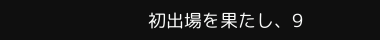初出場を果たし、9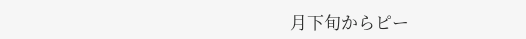月下旬からピー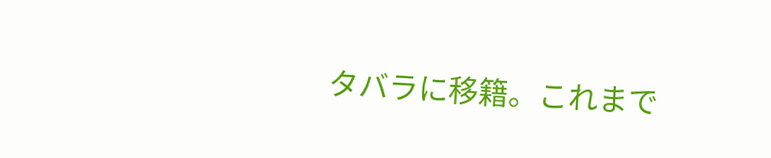タバラに移籍。これまで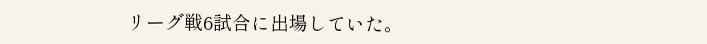リーグ戦6試合に出場していた。